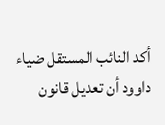أكد النائب المستقل ضياء داوود أن تعديل قانون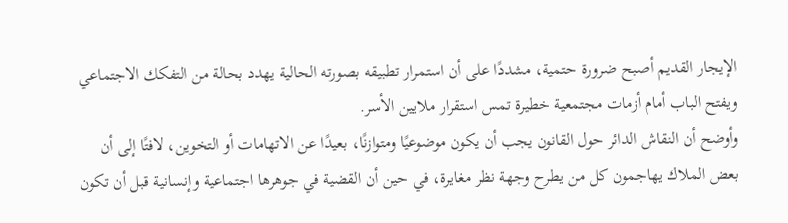الإيجار القديم أصبح ضرورة حتمية، مشددًا على أن استمرار تطبيقه بصورته الحالية يهدد بحالة من التفكك الاجتماعي ويفتح الباب أمام أزمات مجتمعية خطيرة تمس استقرار ملايين الأسر.
وأوضح أن النقاش الدائر حول القانون يجب أن يكون موضوعيًا ومتوازنًا، بعيدًا عن الاتهامات أو التخوين، لافتًا إلى أن بعض الملاك يهاجمون كل من يطرح وجهة نظر مغايرة، في حين أن القضية في جوهرها اجتماعية وإنسانية قبل أن تكون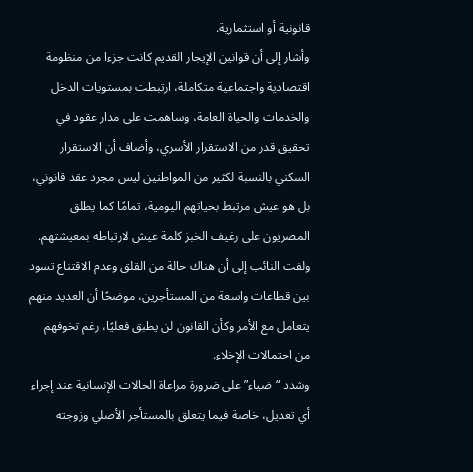قانونية أو استثمارية.
وأشار إلى أن قوانين الإيجار القديم كانت جزءا من منظومة اقتصادية واجتماعية متكاملة، ارتبطت بمستويات الدخل والخدمات والحياة العامة، وساهمت على مدار عقود في تحقيق قدر من الاستقرار الأسري، وأضاف أن الاستقرار السكني بالنسبة لكثير من المواطنين ليس مجرد عقد قانوني، بل هو عيش مرتبط بحياتهم اليومية، تمامًا كما يطلق المصريون على رغيف الخبز كلمة عيش لارتباطه بمعيشتهم.
ولفت النائب إلى أن هناك حالة من القلق وعدم الاقتناع تسود بين قطاعات واسعة من المستأجرين، موضحًا أن العديد منهم يتعامل مع الأمر وكأن القانون لن يطبق فعليًا، رغم تخوفهم من احتمالات الإخلاء.
وشدد “ضياء” على ضرورة مراعاة الحالات الإنسانية عند إجراء أي تعديل، خاصة فيما يتعلق بالمستأجر الأصلي وزوجته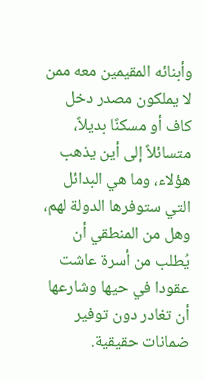وأبنائه المقيمين معه ممن لا يملكون مصدر دخل كاف أو مسكنًا بديلاً، متسائلاً إلى أين يذهب هؤلاء، وما هي البدائل التي ستوفرها الدولة لهم، وهل من المنطقي أن يُطلب من أسرة عاشت عقودا في حيها وشارعها أن تغادر دون توفير ضمانات حقيقية.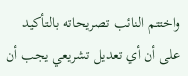واختتم النائب تصريحاته بالتأكيد على أن أي تعديل تشريعي يجب أن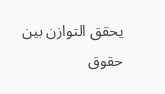يحقق التوازن بين حقوق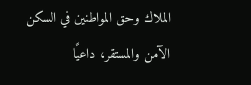الملاك وحق المواطنين في السكن الآمن والمستقر، داعيًا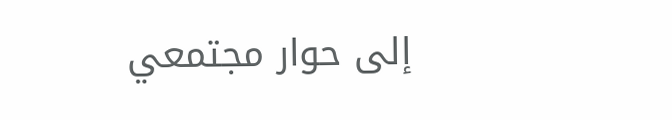إلى حوار مجتمعي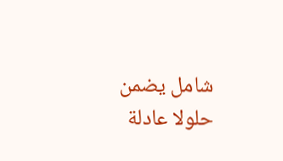شامل يضمن حلولا عادلة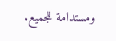ومستدامة للجميع.